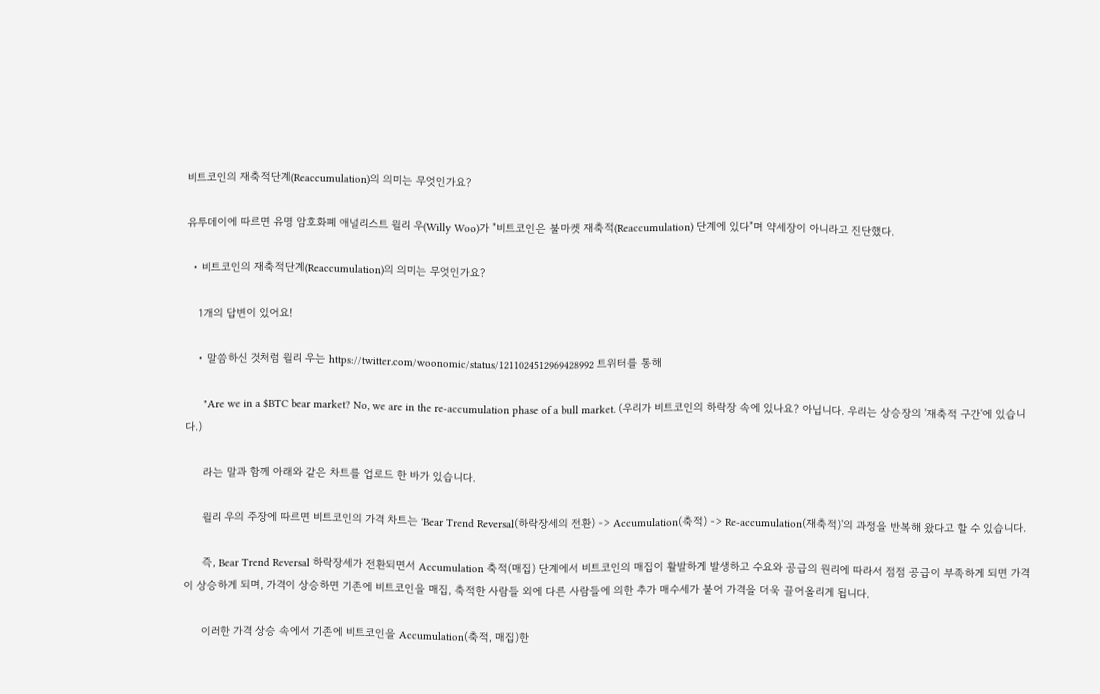비트코인의 재축적단계(Reaccumulation)의 의미는 무엇인가요?

유투데이에 따르면 유명 암호화폐 애널리스트 윌리 우(Willy Woo)가 "비트코인은 불마켓 재축적(Reaccumulation) 단계에 있다"며 약세장이 아니라고 진단했다.

  • 비트코인의 재축적단계(Reaccumulation)의 의미는 무엇인가요?

    1개의 답변이 있어요!

    • 말씀하신 것처럼 윌리 우는 https://twitter.com/woonomic/status/1211024512969428992 트위터를 통해

      "Are we in a $BTC bear market? No, we are in the re-accumulation phase of a bull market. (우리가 비트코인의 하락장 속에 있나요? 아닙니다. 우리는 상승장의 '재축적 구간'에 있습니다.)

      라는 말과 함께 아래와 같은 차트를 업로드 한 바가 있습니다.

      윌리 우의 주장에 따르면 비트코인의 가격 차트는 'Bear Trend Reversal(하락장세의 전환) -> Accumulation(축적) -> Re-accumulation(재축적)'의 과정을 반복해 왔다고 할 수 있습니다.

      즉, Bear Trend Reversal 하락장세가 전환되면서 Accumulation 축적(매집) 단계에서 비트코인의 매집이 활발하게 발생하고 수요와 공급의 원리에 따라서 점점 공급이 부족하게 되면 가격이 상승하게 되며, 가격이 상승하면 기존에 비트코인을 매집, 축적한 사람들 외에 다른 사람들에 의한 추가 매수세가 붙어 가격을 더욱 끌어올리게 됩니다.

      이러한 가격 상승 속에서 기존에 비트코인을 Accumulation(축적, 매집)한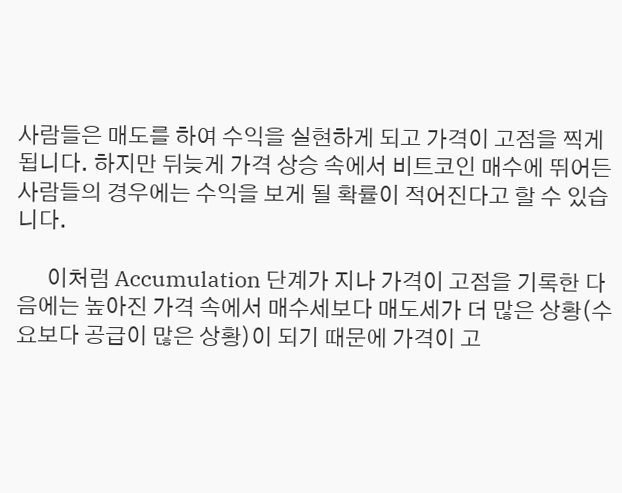사람들은 매도를 하여 수익을 실현하게 되고 가격이 고점을 찍게 됩니다. 하지만 뒤늦게 가격 상승 속에서 비트코인 매수에 뛰어든 사람들의 경우에는 수익을 보게 될 확률이 적어진다고 할 수 있습니다.

      이처럼 Accumulation 단계가 지나 가격이 고점을 기록한 다음에는 높아진 가격 속에서 매수세보다 매도세가 더 많은 상황(수요보다 공급이 많은 상황)이 되기 때문에 가격이 고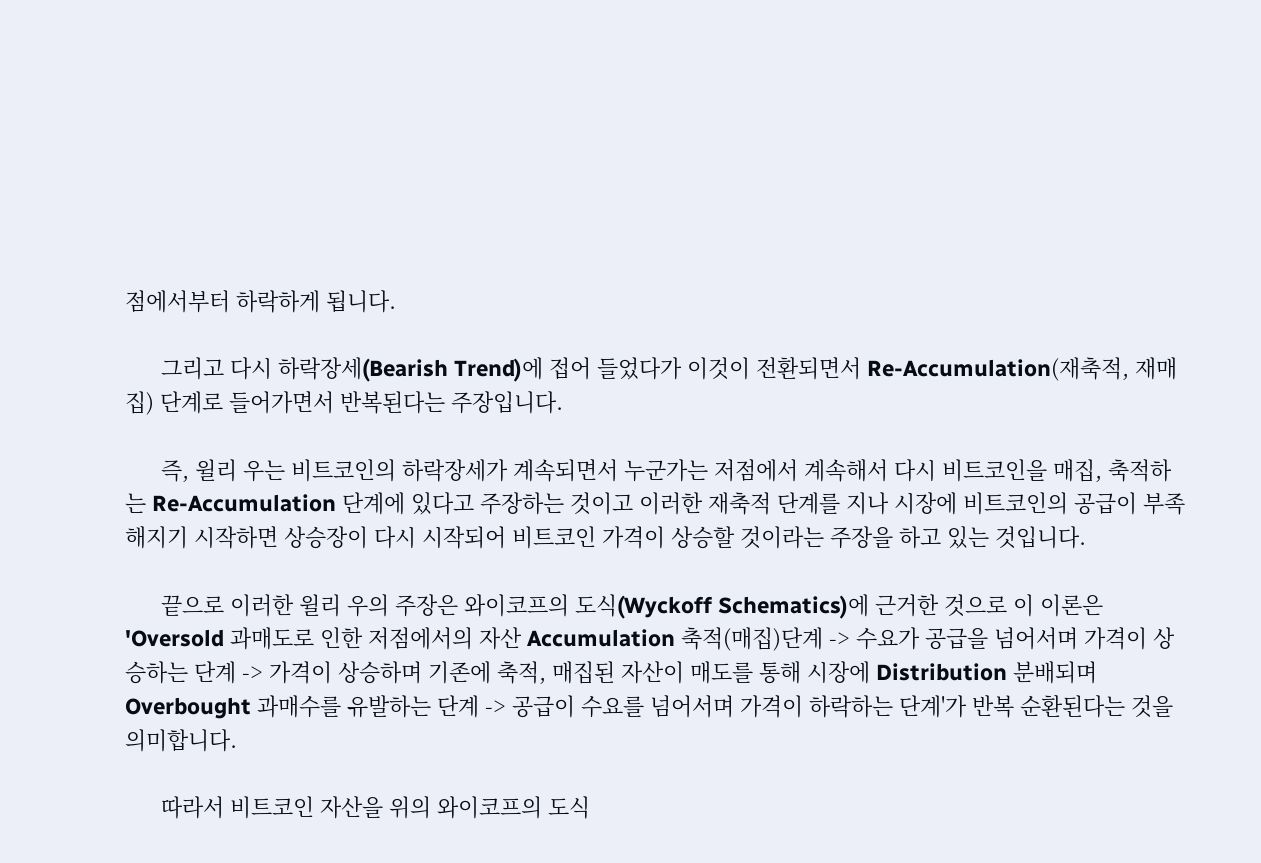점에서부터 하락하게 됩니다.

      그리고 다시 하락장세(Bearish Trend)에 접어 들었다가 이것이 전환되면서 Re-Accumulation(재축적, 재매집) 단계로 들어가면서 반복된다는 주장입니다.

      즉, 윌리 우는 비트코인의 하락장세가 계속되면서 누군가는 저점에서 계속해서 다시 비트코인을 매집, 축적하는 Re-Accumulation 단계에 있다고 주장하는 것이고 이러한 재축적 단계를 지나 시장에 비트코인의 공급이 부족해지기 시작하면 상승장이 다시 시작되어 비트코인 가격이 상승할 것이라는 주장을 하고 있는 것입니다.

      끝으로 이러한 윌리 우의 주장은 와이코프의 도식(Wyckoff Schematics)에 근거한 것으로 이 이론은 'Oversold 과매도로 인한 저점에서의 자산 Accumulation 축적(매집)단계 -> 수요가 공급을 넘어서며 가격이 상승하는 단계 -> 가격이 상승하며 기존에 축적, 매집된 자산이 매도를 통해 시장에 Distribution 분배되며 Overbought 과매수를 유발하는 단계 -> 공급이 수요를 넘어서며 가격이 하락하는 단계'가 반복 순환된다는 것을 의미합니다.

      따라서 비트코인 자산을 위의 와이코프의 도식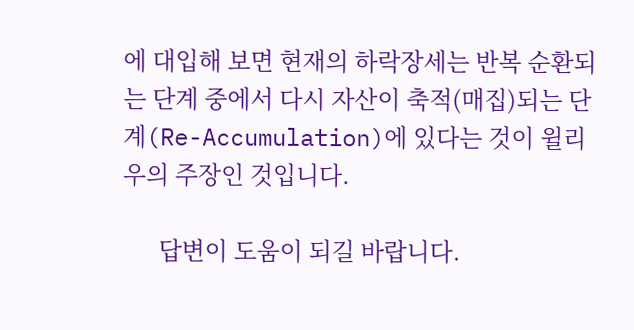에 대입해 보면 현재의 하락장세는 반복 순환되는 단계 중에서 다시 자산이 축적(매집)되는 단계(Re-Accumulation)에 있다는 것이 윌리 우의 주장인 것입니다.

      답변이 도움이 되길 바랍니다.